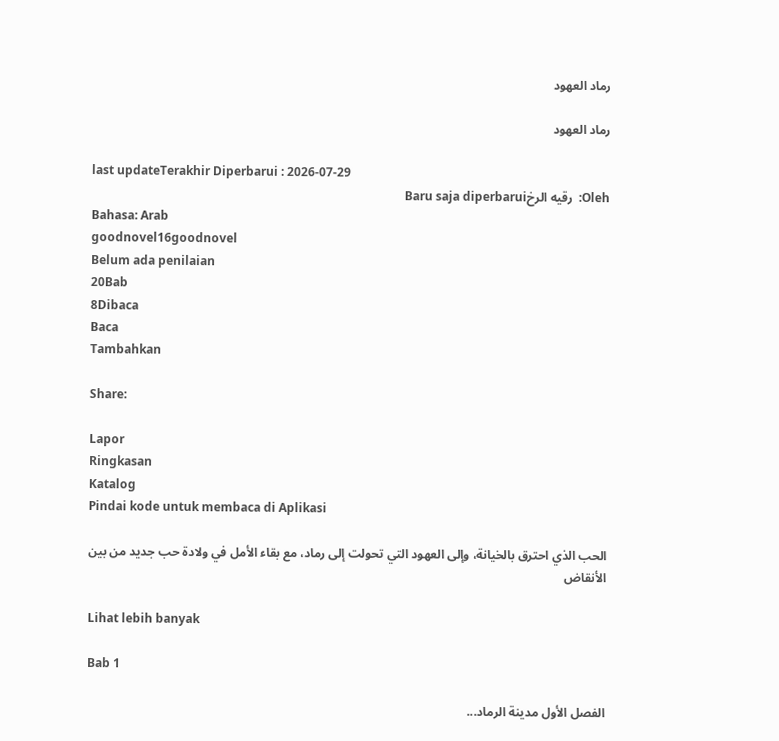رماد العهود

رماد العهود

last updateTerakhir Diperbarui : 2026-07-29
Oleh:  رقيه الرخBaru saja diperbarui
Bahasa: Arab
goodnovel16goodnovel
Belum ada penilaian
20Bab
8Dibaca
Baca
Tambahkan

Share:

Lapor
Ringkasan
Katalog
Pindai kode untuk membaca di Aplikasi

الحب الذي احترق بالخيانة، وإلى العهود التي تحولت إلى رماد، مع بقاء الأمل في ولادة حب جديد من بين الأنقاض

Lihat lebih banyak

Bab 1

الفصل الأول مدينة الرماد...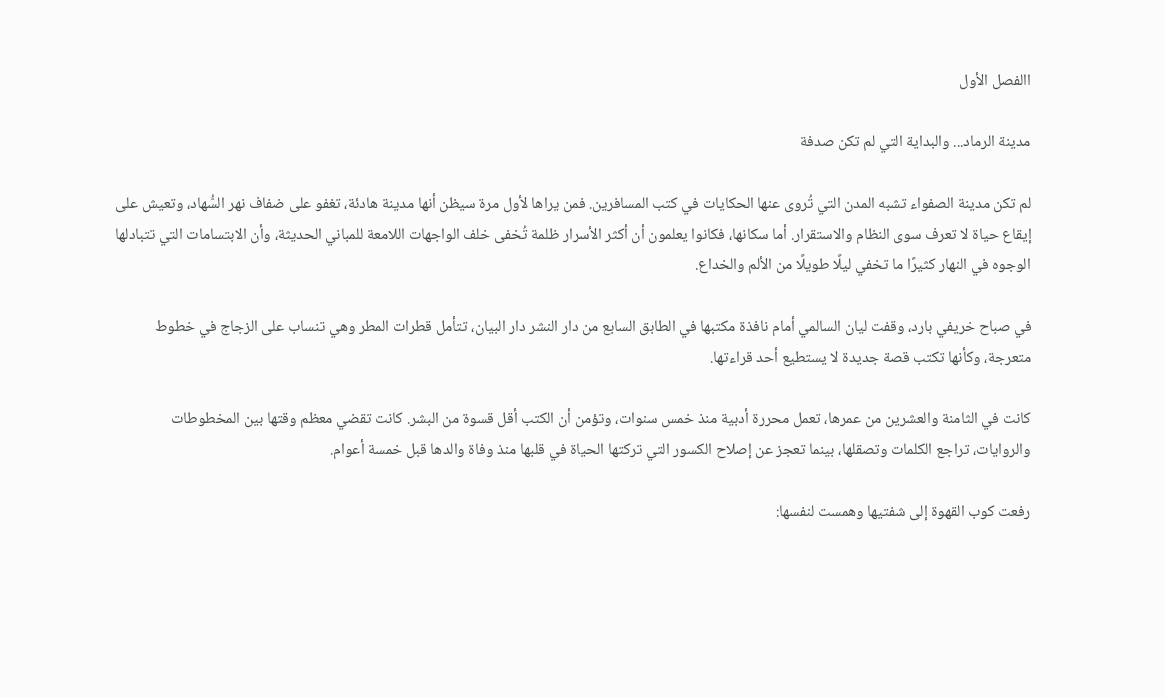االفصل الأول

مدينة الرماد... والبداية التي لم تكن صدفة

لم تكن مدينة الصفواء تشبه المدن التي تُروى عنها الحكايات في كتب المسافرين. فمن يراها لأول مرة سيظن أنها مدينة هادئة، تغفو على ضفاف نهر السُّهاد، وتعيش على إيقاع حياة لا تعرف سوى النظام والاستقرار. أما سكانها، فكانوا يعلمون أن أكثر الأسرار ظلمة تُخفى خلف الواجهات اللامعة للمباني الحديثة، وأن الابتسامات التي تتبادلها الوجوه في النهار كثيرًا ما تخفي ليلًا طويلًا من الألم والخداع.

في صباح خريفي بارد، وقفت ليان السالمي أمام نافذة مكتبها في الطابق السابع من دار النشر دار البيان، تتأمل قطرات المطر وهي تنساب على الزجاج في خطوط متعرجة، وكأنها تكتب قصة جديدة لا يستطيع أحد قراءتها.

كانت في الثامنة والعشرين من عمرها، تعمل محررة أدبية منذ خمس سنوات، وتؤمن أن الكتب أقل قسوة من البشر. كانت تقضي معظم وقتها بين المخطوطات والروايات، تراجع الكلمات وتصقلها، بينما تعجز عن إصلاح الكسور التي تركتها الحياة في قلبها منذ وفاة والدها قبل خمسة أعوام.

رفعت كوب القهوة إلى شفتيها وهمست لنفسها: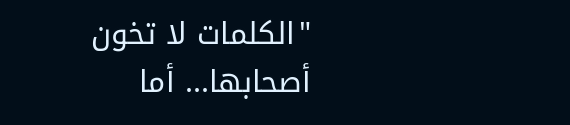"الكلمات لا تخون أصحابها... أما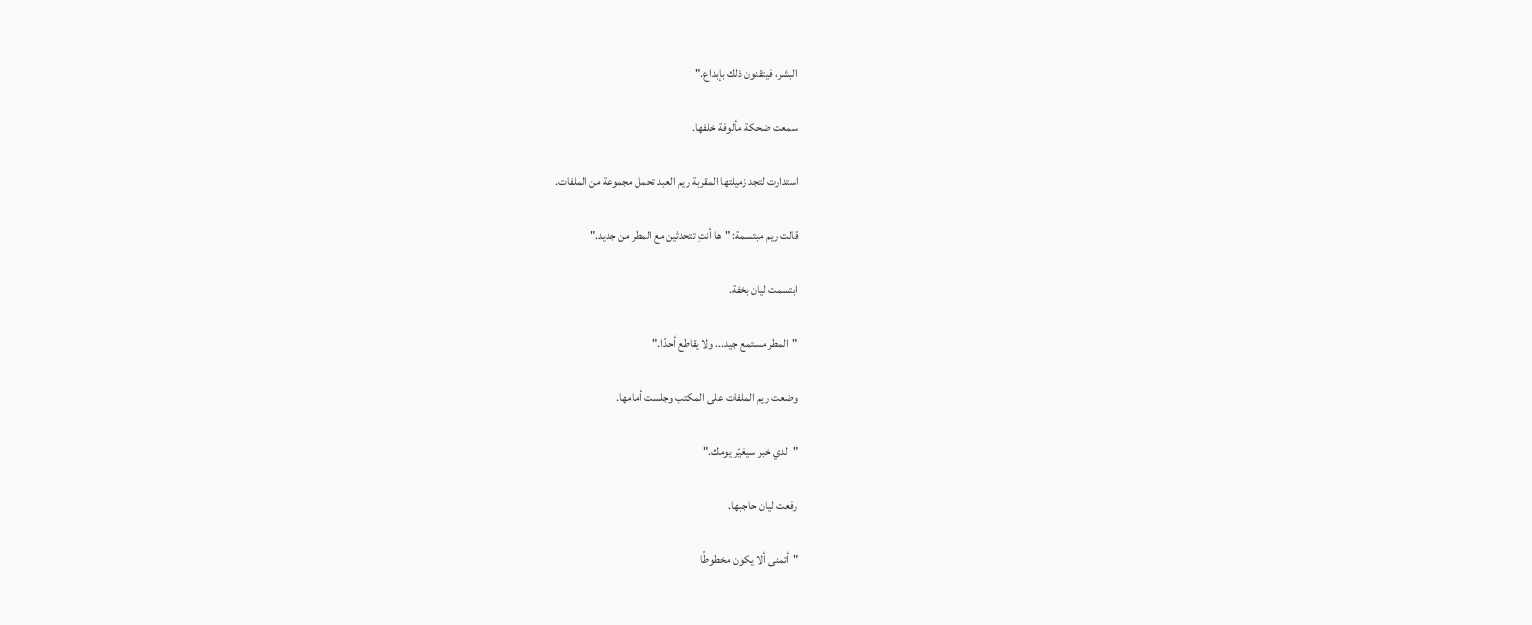البشر، فيتقنون ذلك بإبداع."

سمعت ضحكة مألوفة خلفها.

استدارت لتجد زميلتها المقربة ريم العبد تحمل مجموعة من الملفات.

قالت ريم مبتسمة: "ها أنتِ تتحدثين مع المطر من جديد."

ابتسمت ليان بخفة.

"المطر مستمع جيد... ولا يقاطع أحدًا."

وضعت ريم الملفات على المكتب وجلست أمامها.

"لدي خبر سيغيّر يومك."

رفعت ليان حاجبها.

"أتمنى ألا يكون مخطوطًا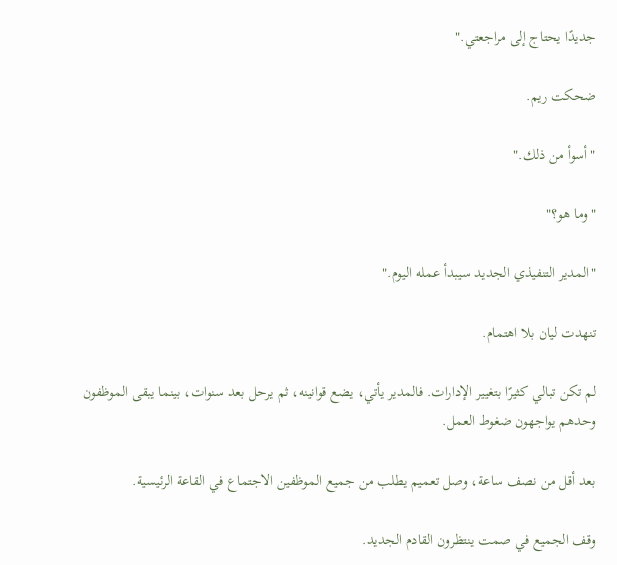جديدًا يحتاج إلى مراجعتي."

ضحكت ريم.

"أسوأ من ذلك."

"وما هو؟"

"المدير التنفيذي الجديد سيبدأ عمله اليوم."

تنهدت ليان بلا اهتمام.

لم تكن تبالي كثيرًا بتغيير الإدارات. فالمدير يأتي، يضع قوانينه، ثم يرحل بعد سنوات، بينما يبقى الموظفون وحدهم يواجهون ضغوط العمل.

بعد أقل من نصف ساعة، وصل تعميم يطلب من جميع الموظفين الاجتماع في القاعة الرئيسية.

وقف الجميع في صمت ينتظرون القادم الجديد.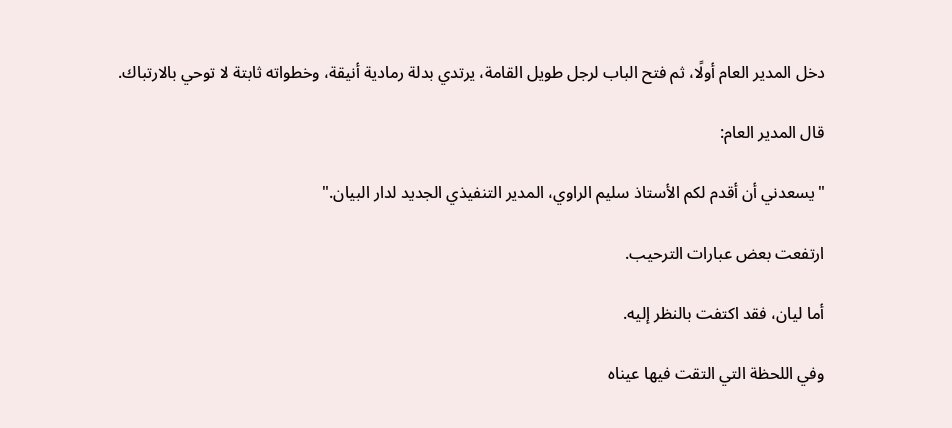دخل المدير العام أولًا، ثم فتح الباب لرجل طويل القامة، يرتدي بدلة رمادية أنيقة، وخطواته ثابتة لا توحي بالارتباك.

قال المدير العام:

"يسعدني أن أقدم لكم الأستاذ سليم الراوي، المدير التنفيذي الجديد لدار البيان."

ارتفعت بعض عبارات الترحيب.

أما ليان، فقد اكتفت بالنظر إليه.

وفي اللحظة التي التقت فيها عيناه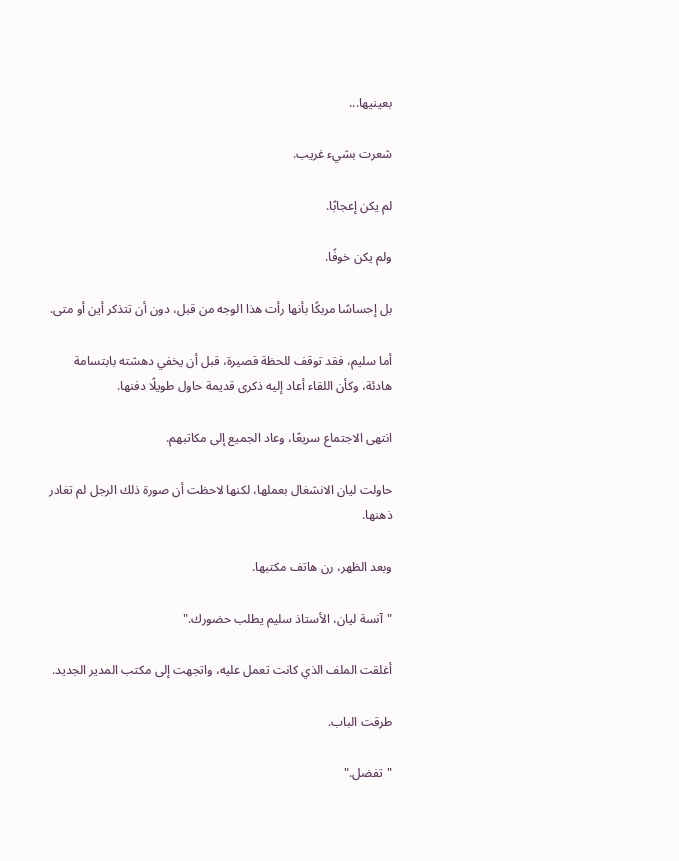بعينيها...

شعرت بشيء غريب.

لم يكن إعجابًا.

ولم يكن خوفًا.

بل إحساسًا مربكًا بأنها رأت هذا الوجه من قبل، دون أن تتذكر أين أو متى.

أما سليم، فقد توقف للحظة قصيرة، قبل أن يخفي دهشته بابتسامة هادئة، وكأن اللقاء أعاد إليه ذكرى قديمة حاول طويلًا دفنها.

انتهى الاجتماع سريعًا، وعاد الجميع إلى مكاتبهم.

حاولت ليان الانشغال بعملها، لكنها لاحظت أن صورة ذلك الرجل لم تغادر ذهنها.

وبعد الظهر، رن هاتف مكتبها.

"آنسة ليان، الأستاذ سليم يطلب حضورك."

أغلقت الملف الذي كانت تعمل عليه، واتجهت إلى مكتب المدير الجديد.

طرقت الباب.

"تفضل."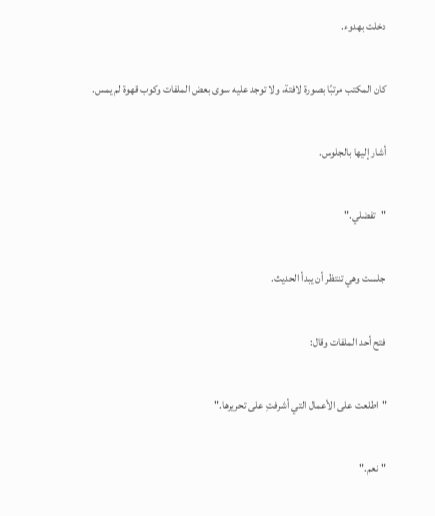دخلت بهدوء.

كان المكتب مرتبًا بصورة لافتة، ولا توجد عليه سوى بعض الملفات وكوب قهوة لم يمس.

أشار إليها بالجلوس.

"تفضلي."

جلست وهي تنتظر أن يبدأ الحديث.

فتح أحد الملفات وقال:

"اطلعت على الأعمال التي أشرفتِ على تحريرها."

"نعم."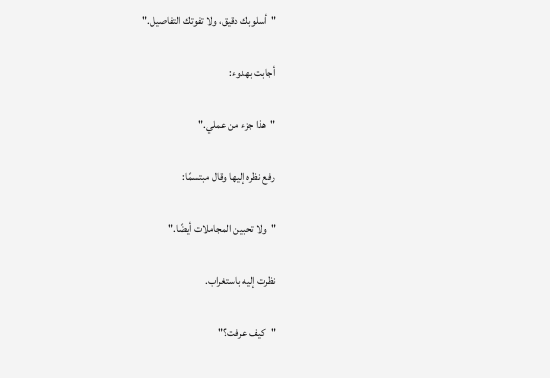"أسلوبك دقيق، ولا تفوتك التفاصيل."

أجابت بهدوء:

"هذا جزء من عملي."

رفع نظره إليها وقال مبتسمًا:

"ولا تحبين المجاملات أيضًا."

نظرت إليه باستغراب.

"كيف عرفت؟"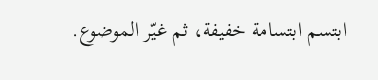ابتسم ابتسامة خفيفة، ثم غيّر الموضوع.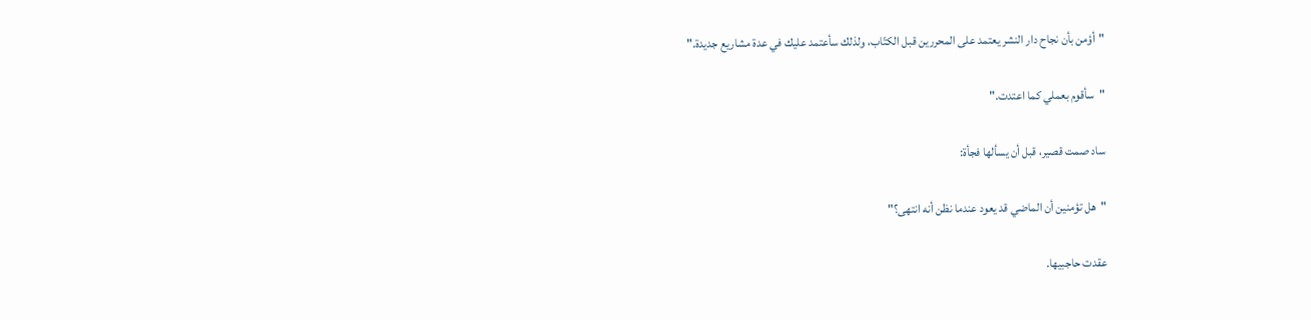"أؤمن بأن نجاح دار النشر يعتمد على المحررين قبل الكتّاب، ولذلك سأعتمد عليك في عدة مشاريع جديدة."

"سأقوم بعملي كما اعتدت."

ساد صمت قصير، قبل أن يسألها فجأة:

"هل تؤمنين أن الماضي قد يعود عندما نظن أنه انتهى؟"

عقدت حاجبيها.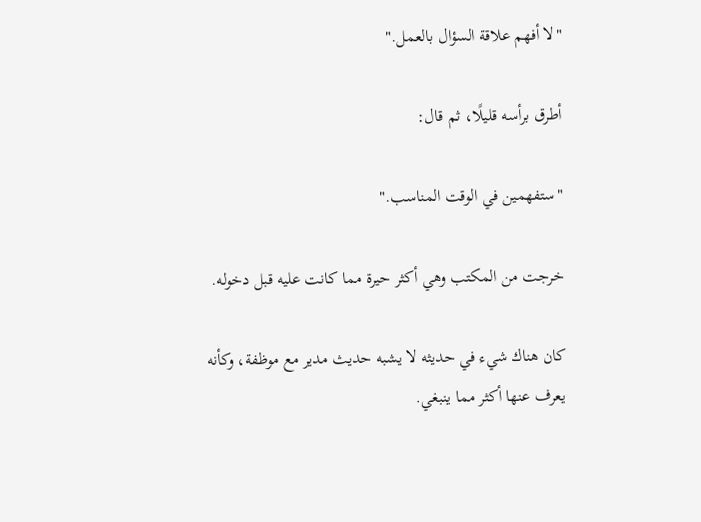"لا أفهم علاقة السؤال بالعمل."

أطرق برأسه قليلًا، ثم قال:

"ستفهمين في الوقت المناسب."

خرجت من المكتب وهي أكثر حيرة مما كانت عليه قبل دخوله.

كان هناك شيء في حديثه لا يشبه حديث مدير مع موظفة، وكأنه يعرف عنها أكثر مما ينبغي.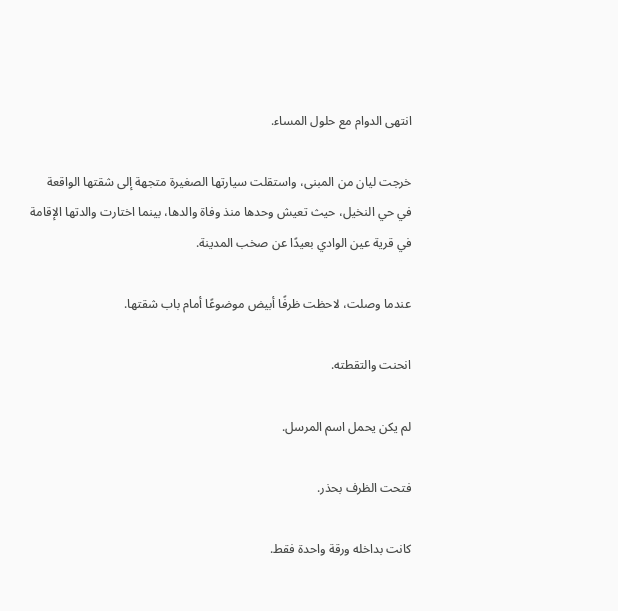انتهى الدوام مع حلول المساء.

خرجت ليان من المبنى، واستقلت سيارتها الصغيرة متجهة إلى شقتها الواقعة في حي النخيل، حيث تعيش وحدها منذ وفاة والدها، بينما اختارت والدتها الإقامة في قرية عين الوادي بعيدًا عن صخب المدينة.

عندما وصلت، لاحظت ظرفًا أبيض موضوعًا أمام باب شقتها.

انحنت والتقطته.

لم يكن يحمل اسم المرسل.

فتحت الظرف بحذر.

كانت بداخله ورقة واحدة فقط.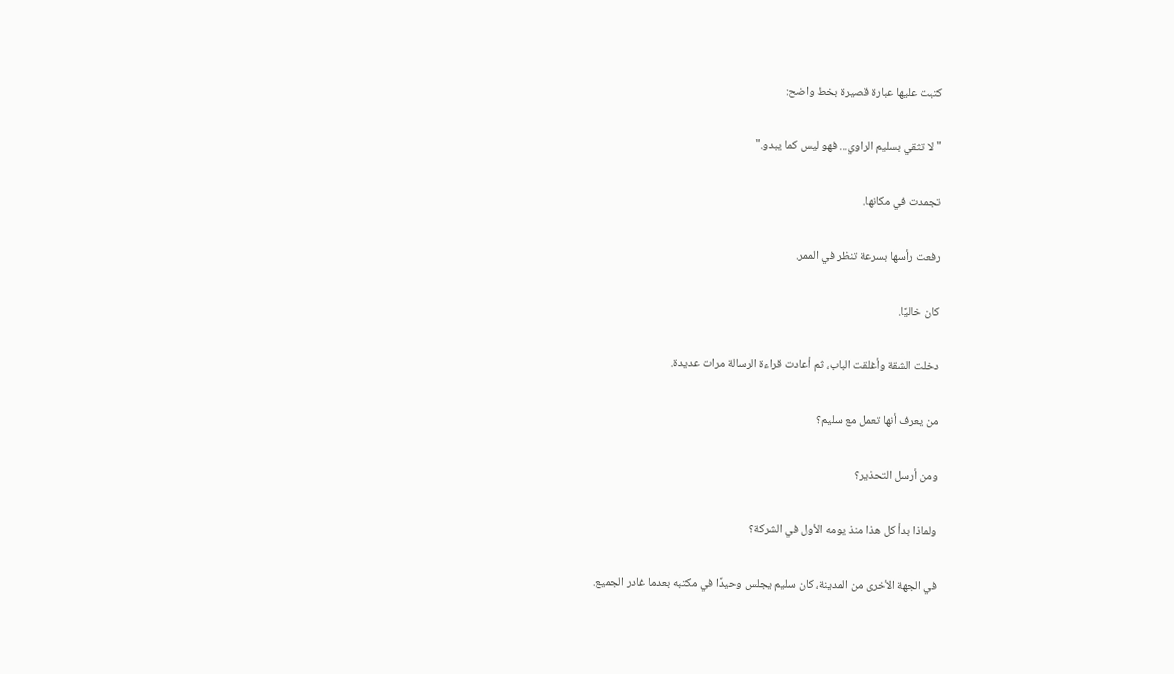كتبت عليها عبارة قصيرة بخط واضح:

"لا تثقي بسليم الراوي... فهو ليس كما يبدو."

تجمدت في مكانها.

رفعت رأسها بسرعة تنظر في الممر.

كان خاليًا.

دخلت الشقة وأغلقت الباب، ثم أعادت قراءة الرسالة مرات عديدة.

من يعرف أنها تعمل مع سليم؟

ومن أرسل التحذير؟

ولماذا بدأ كل هذا منذ يومه الأول في الشركة؟

في الجهة الأخرى من المدينة، كان سليم يجلس وحيدًا في مكتبه بعدما غادر الجميع.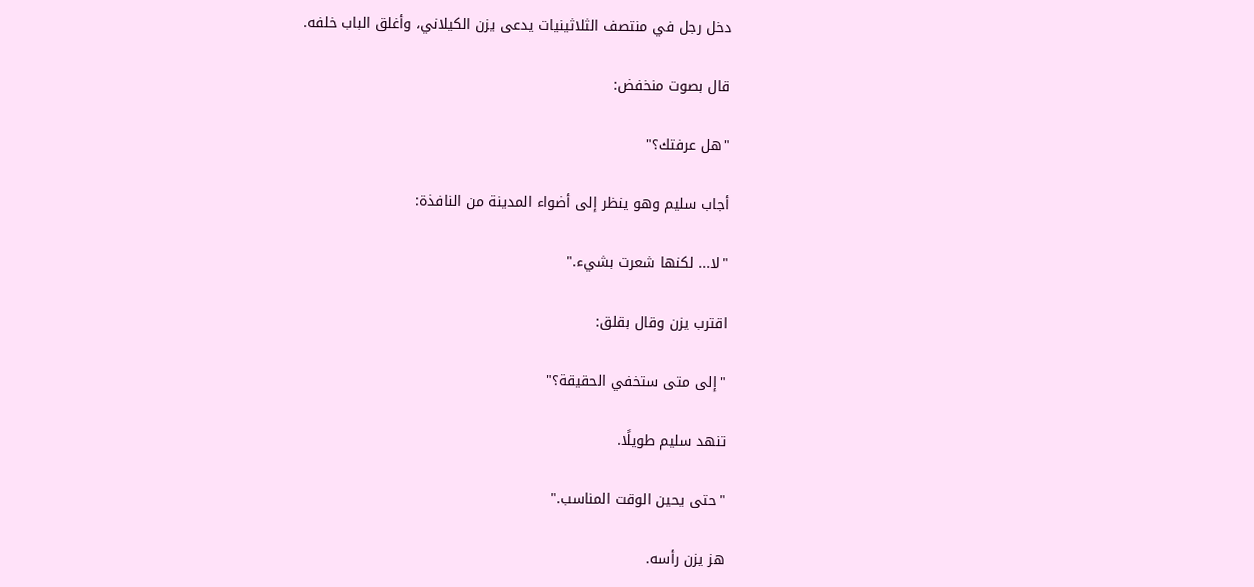دخل رجل في منتصف الثلاثينيات يدعى يزن الكيلاني، وأغلق الباب خلفه.

قال بصوت منخفض:

"هل عرفتك؟"

أجاب سليم وهو ينظر إلى أضواء المدينة من النافذة:

"لا... لكنها شعرت بشيء."

اقترب يزن وقال بقلق:

"إلى متى ستخفي الحقيقة؟"

تنهد سليم طويلًا.

"حتى يحين الوقت المناسب."

هز يزن رأسه.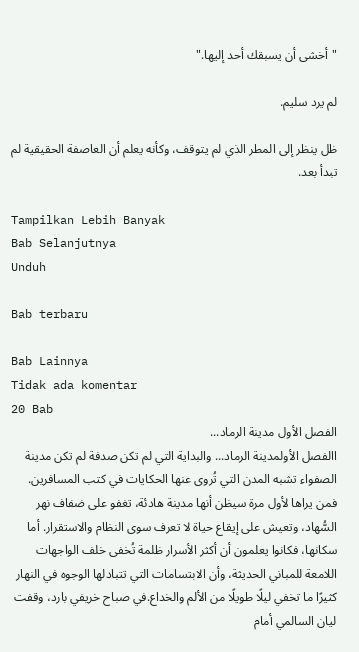"أخشى أن يسبقك أحد إليها."

لم يرد سليم.

ظل ينظر إلى المطر الذي لم يتوقف، وكأنه يعلم أن العاصفة الحقيقية لم تبدأ بعد.

Tampilkan Lebih Banyak
Bab Selanjutnya
Unduh

Bab terbaru

Bab Lainnya
Tidak ada komentar
20 Bab
الفصل الأول مدينة الرماد...
االفصل الأولمدينة الرماد... والبداية التي لم تكن صدفة لم تكن مدينة الصفواء تشبه المدن التي تُروى عنها الحكايات في كتب المسافرين. فمن يراها لأول مرة سيظن أنها مدينة هادئة، تغفو على ضفاف نهر السُّهاد، وتعيش على إيقاع حياة لا تعرف سوى النظام والاستقرار. أما سكانها، فكانوا يعلمون أن أكثر الأسرار ظلمة تُخفى خلف الواجهات اللامعة للمباني الحديثة، وأن الابتسامات التي تتبادلها الوجوه في النهار كثيرًا ما تخفي ليلًا طويلًا من الألم والخداع.في صباح خريفي بارد، وقفت ليان السالمي أمام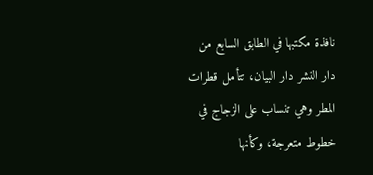نافذة مكتبها في الطابق السابع من دار النشر دار البيان، تتأمل قطرات المطر وهي تنساب على الزجاج في خطوط متعرجة، وكأنها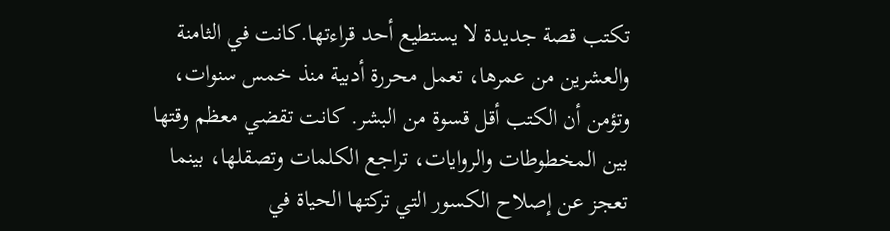تكتب قصة جديدة لا يستطيع أحد قراءتها.كانت في الثامنة والعشرين من عمرها، تعمل محررة أدبية منذ خمس سنوات، وتؤمن أن الكتب أقل قسوة من البشر. كانت تقضي معظم وقتها بين المخطوطات والروايات، تراجع الكلمات وتصقلها، بينما تعجز عن إصلاح الكسور التي تركتها الحياة في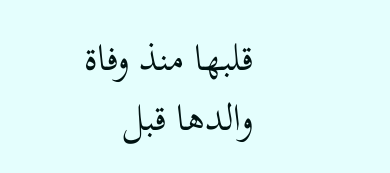قلبها منذ وفاة والدها قبل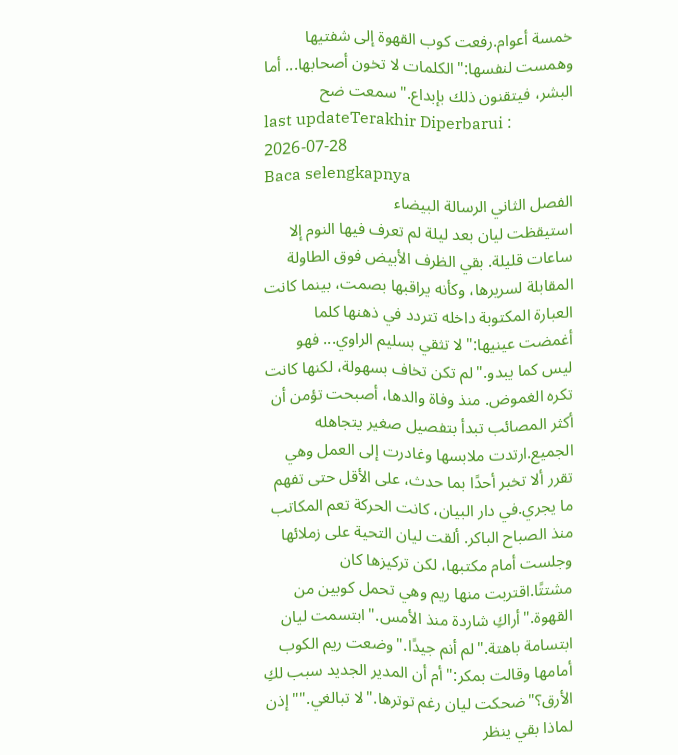خمسة أعوام.رفعت كوب القهوة إلى شفتيها وهمست لنفسها:"الكلمات لا تخون أصحابها... أما البشر، فيتقنون ذلك بإبداع."سمعت ضح
last updateTerakhir Diperbarui : 2026-07-28
Baca selengkapnya
الفصل الثاني الرسالة البيضاء
استيقظت ليان بعد ليلة لم تعرف فيها النوم إلا ساعات قليلة. بقي الظرف الأبيض فوق الطاولة المقابلة لسريرها، وكأنه يراقبها بصمت، بينما كانت العبارة المكتوبة داخله تتردد في ذهنها كلما أغمضت عينيها:"لا تثقي بسليم الراوي... فهو ليس كما يبدو."لم تكن تخاف بسهولة، لكنها كانت تكره الغموض. منذ وفاة والدها، أصبحت تؤمن أن أكثر المصائب تبدأ بتفصيل صغير يتجاهله الجميع.ارتدت ملابسها وغادرت إلى العمل وهي تقرر ألا تخبر أحدًا بما حدث، على الأقل حتى تفهم ما يجري.في دار البيان، كانت الحركة تعم المكاتب منذ الصباح الباكر. ألقت ليان التحية على زملائها وجلست أمام مكتبها، لكن تركيزها كان مشتتًا.اقتربت منها ريم وهي تحمل كوبين من القهوة."أراكِ شاردة منذ الأمس."ابتسمت ليان ابتسامة باهتة."لم أنم جيدًا."وضعت ريم الكوب أمامها وقالت بمكر:"أم أن المدير الجديد سبب لكِ الأرق؟"ضحكت ليان رغم توترها."لا تبالغي.""إذن لماذا بقي ينظر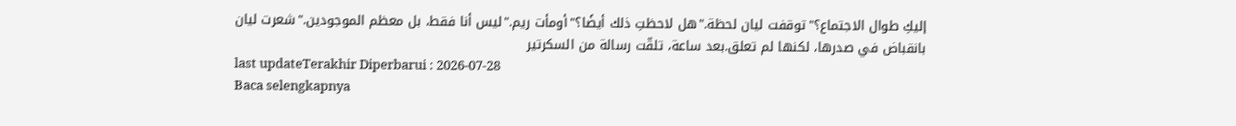إليكِ طوال الاجتماع؟"توقفت ليان لحظة."هل لاحظتِ ذلك أيضًا؟"أومأت ريم."ليس أنا فقط، بل معظم الموجودين."شعرت ليان بانقباض في صدرها، لكنها لم تعلق.بعد ساعة، تلقّت رسالة من السكرتير
last updateTerakhir Diperbarui : 2026-07-28
Baca selengkapnya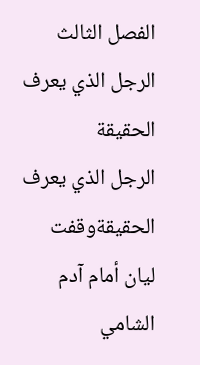الفصل الثالث الرجل الذي يعرف الحقيقة
الرجل الذي يعرف الحقيقةوقفت ليان أمام آدم الشامي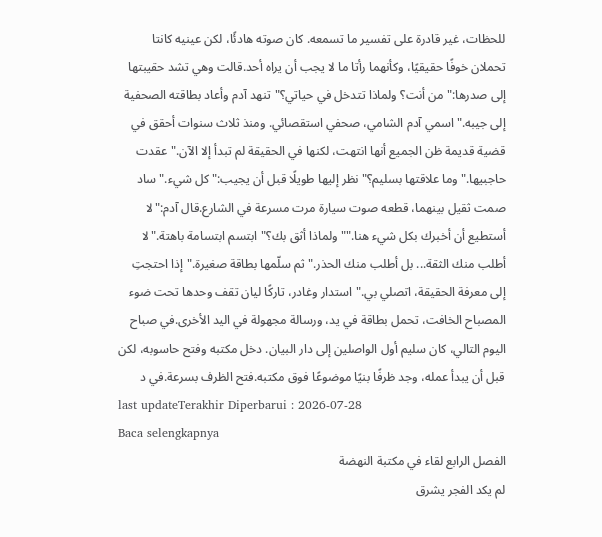للحظات، غير قادرة على تفسير ما تسمعه. كان صوته هادئًا، لكن عينيه كانتا تحملان خوفًا حقيقيًا، وكأنهما رأتا ما لا يجب أن يراه أحد.قالت وهي تشد حقيبتها إلى صدرها:"من أنت؟ ولماذا تتدخل في حياتي؟"تنهد آدم وأعاد بطاقته الصحفية إلى جيبه."اسمي آدم الشامي، صحفي استقصائي. ومنذ ثلاث سنوات أحقق في قضية قديمة ظن الجميع أنها انتهت، لكنها في الحقيقة لم تبدأ إلا الآن."عقدت حاجبيها."وما علاقتها بسليم؟"نظر إليها طويلًا قبل أن يجيب:"كل شيء."ساد صمت ثقيل بينهما، قطعه صوت سيارة مرت مسرعة في الشارع.قال آدم:"لا أستطيع أن أخبرك بكل شيء هنا.""ولماذا أثق بك؟"ابتسم ابتسامة باهتة."لا أطلب منك الثقة... بل أطلب منك الحذر."ثم سلّمها بطاقة صغيرة."إذا احتجتِ إلى معرفة الحقيقة، اتصلي بي."استدار وغادر، تاركًا ليان تقف وحدها تحت ضوء المصباح الخافت، تحمل بطاقة في يد، ورسالة مجهولة في اليد الأخرى.في صباح اليوم التالي، كان سليم أول الواصلين إلى دار البيان. دخل مكتبه وفتح حاسوبه، لكن قبل أن يبدأ عمله، وجد ظرفًا بنيًا موضوعًا فوق مكتبه.فتح الظرف بسرعة.في د
last updateTerakhir Diperbarui : 2026-07-28
Baca selengkapnya
الفصل الرابع لقاء في مكتبة النهضة
لم يكد الفجر يشرق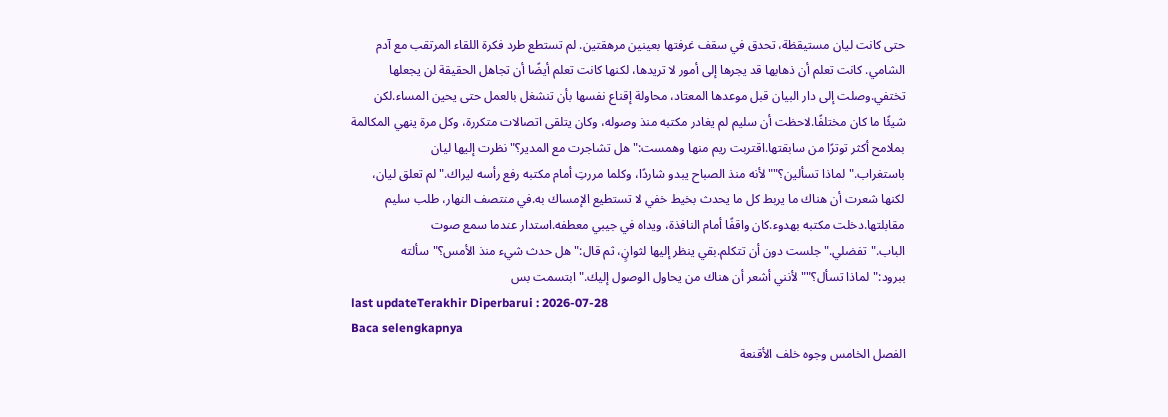حتى كانت ليان مستيقظة، تحدق في سقف غرفتها بعينين مرهقتين. لم تستطع طرد فكرة اللقاء المرتقب مع آدم الشامي. كانت تعلم أن ذهابها قد يجرها إلى أمور لا تريدها، لكنها كانت تعلم أيضًا أن تجاهل الحقيقة لن يجعلها تختفي.وصلت إلى دار البيان قبل موعدها المعتاد، محاولة إقناع نفسها بأن تنشغل بالعمل حتى يحين المساء.لكن شيئًا ما كان مختلفًا.لاحظت أن سليم لم يغادر مكتبه منذ وصوله، وكان يتلقى اتصالات متكررة، وكل مرة ينهي المكالمة بملامح أكثر توترًا من سابقتها.اقتربت ريم منها وهمست:"هل تشاجرت مع المدير؟"نظرت إليها ليان باستغراب."لماذا تسألين؟""لأنه منذ الصباح يبدو شاردًا، وكلما مررتِ أمام مكتبه رفع رأسه ليراك."لم تعلق ليان، لكنها شعرت أن هناك ما يربط كل ما يحدث بخيط خفي لا تستطيع الإمساك به.في منتصف النهار، طلب سليم مقابلتها.دخلت مكتبه بهدوء.كان واقفًا أمام النافذة، ويداه في جيبي معطفه.استدار عندما سمع صوت الباب."تفضلي."جلست دون أن تتكلم.بقي ينظر إليها لثوانٍ، ثم قال:"هل حدث شيء منذ الأمس؟"سألته ببرود:"لماذا تسأل؟""لأنني أشعر أن هناك من يحاول الوصول إليك."ابتسمت بس
last updateTerakhir Diperbarui : 2026-07-28
Baca selengkapnya
الفصل الخامس وجوه خلف الأقنعة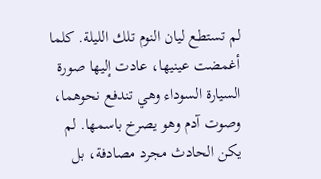لم تستطع ليان النوم تلك الليلة. كلما أغمضت عينيها، عادت إليها صورة السيارة السوداء وهي تندفع نحوهما، وصوت آدم وهو يصرخ باسمها. لم يكن الحادث مجرد مصادفة، بل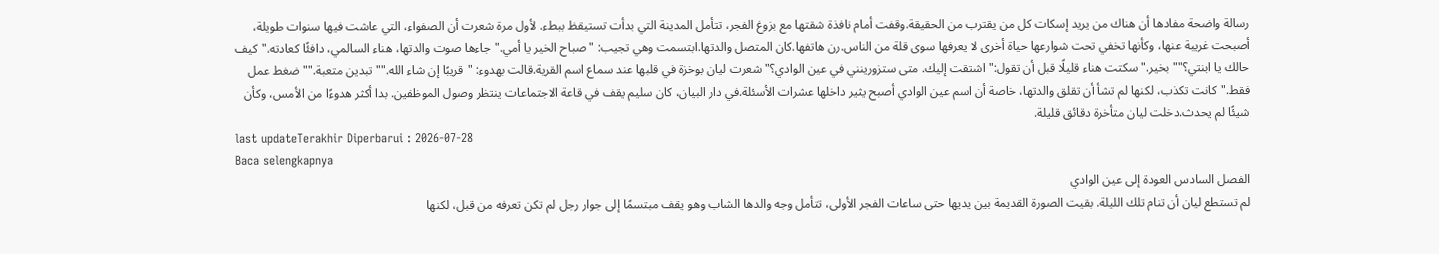رسالة واضحة مفادها أن هناك من يريد إسكات كل من يقترب من الحقيقة.وقفت أمام نافذة شقتها مع بزوغ الفجر، تتأمل المدينة التي بدأت تستيقظ ببطء. لأول مرة شعرت أن الصفواء، التي عاشت فيها سنوات طويلة، أصبحت غريبة عنها، وكأنها تخفي تحت شوارعها حياة أخرى لا يعرفها سوى قلة من الناس.رن هاتفها.كان المتصل والدتها.ابتسمت وهي تجيب: "صباح الخير يا أمي."جاءها صوت والدتها، هناء السالمي، دافئًا كعادته."كيف حالك يا ابنتي؟""بخير."سكتت هناء قليلًا قبل أن تقول:"اشتقت إليك. متى ستزورينني في عين الوادي؟"شعرت ليان بوخزة في قلبها عند سماع اسم القرية.قالت بهدوء: "قريبًا إن شاء الله.""تبدين متعبة.""ضغط عمل فقط."كانت تكذب، لكنها لم تشأ أن تقلق والدتها، خاصة أن اسم عين الوادي أصبح يثير داخلها عشرات الأسئلة.في دار البيان، كان سليم يقف في قاعة الاجتماعات ينتظر وصول الموظفين. بدا أكثر هدوءًا من الأمس، وكأن شيئًا لم يحدث.دخلت ليان متأخرة دقائق قليلة.
last updateTerakhir Diperbarui : 2026-07-28
Baca selengkapnya
الفصل السادس العودة إلى عين الوادي
لم تستطع ليان أن تنام تلك الليلة. بقيت الصورة القديمة بين يديها حتى ساعات الفجر الأولى، تتأمل وجه والدها الشاب وهو يقف مبتسمًا إلى جوار رجل لم تكن تعرفه من قبل، لكنها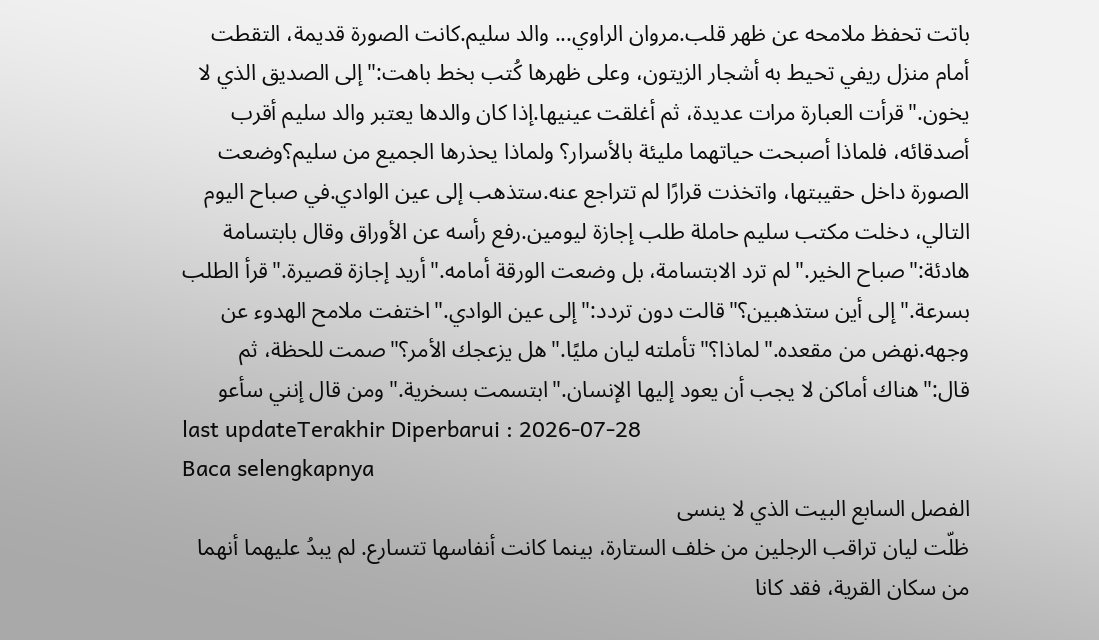باتت تحفظ ملامحه عن ظهر قلب.مروان الراوي... والد سليم.كانت الصورة قديمة، التقطت أمام منزل ريفي تحيط به أشجار الزيتون، وعلى ظهرها كُتب بخط باهت:"إلى الصديق الذي لا يخون."قرأت العبارة مرات عديدة، ثم أغلقت عينيها.إذا كان والدها يعتبر والد سليم أقرب أصدقائه، فلماذا أصبحت حياتهما مليئة بالأسرار؟ ولماذا يحذرها الجميع من سليم؟وضعت الصورة داخل حقيبتها، واتخذت قرارًا لم تتراجع عنه.ستذهب إلى عين الوادي.في صباح اليوم التالي، دخلت مكتب سليم حاملة طلب إجازة ليومين.رفع رأسه عن الأوراق وقال بابتسامة هادئة:"صباح الخير."لم ترد الابتسامة، بل وضعت الورقة أمامه."أريد إجازة قصيرة."قرأ الطلب بسرعة."إلى أين ستذهبين؟"قالت دون تردد:"إلى عين الوادي."اختفت ملامح الهدوء عن وجهه.نهض من مقعده."لماذا؟"تأملته ليان مليًا."هل يزعجك الأمر؟"صمت للحظة، ثم قال:"هناك أماكن لا يجب أن يعود إليها الإنسان."ابتسمت بسخرية."ومن قال إنني سأعو
last updateTerakhir Diperbarui : 2026-07-28
Baca selengkapnya
الفصل السابع البيت الذي لا ينسى
ظلّت ليان تراقب الرجلين من خلف الستارة، بينما كانت أنفاسها تتسارع. لم يبدُ عليهما أنهما من سكان القرية، فقد كانا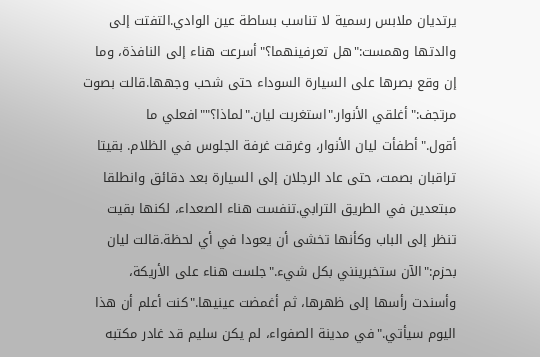يرتديان ملابس رسمية لا تناسب بساطة عين الوادي.التفتت إلى والدتها وهمست:"هل تعرفينهما؟"أسرعت هناء إلى النافذة، وما إن وقع بصرها على السيارة السوداء حتى شحب وجهها.قالت بصوت مرتجف:"أغلقي الأنوار."استغربت ليان."لماذا؟""افعلي ما أقول."أطفأت ليان الأنوار، وغرقت غرفة الجلوس في الظلام. بقيتا تراقبان بصمت، حتى عاد الرجلان إلى السيارة بعد دقائق وانطلقا مبتعدين في الطريق الترابي.تنفست هناء الصعداء، لكنها بقيت تنظر إلى الباب وكأنها تخشى أن يعودا في أي لحظة.قالت ليان بحزم:"الآن ستخبرينني بكل شيء."جلست هناء على الأريكة، وأسندت رأسها إلى ظهرها، ثم أغمضت عينيها."كنت أعلم أن هذا اليوم سيأتي."في مدينة الصفواء، لم يكن سليم قد غادر مكتبه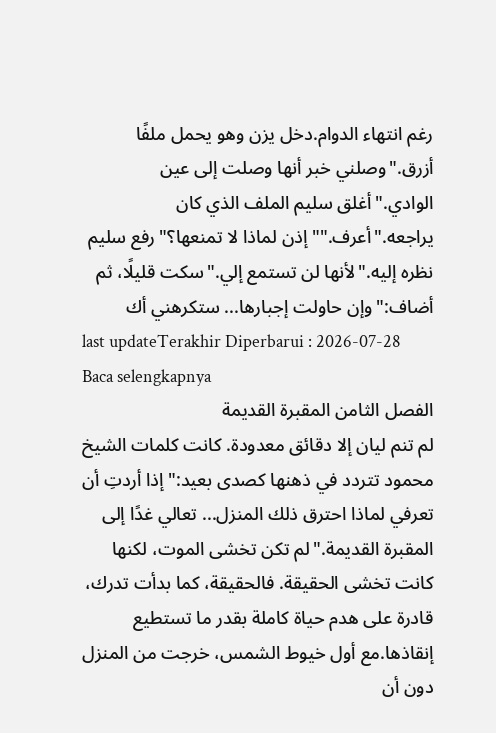رغم انتهاء الدوام.دخل يزن وهو يحمل ملفًا أزرق."وصلني خبر أنها وصلت إلى عين الوادي."أغلق سليم الملف الذي كان يراجعه."أعرف.""إذن لماذا لا تمنعها؟"رفع سليم نظره إليه."لأنها لن تستمع إلي."سكت قليلًا، ثم أضاف:"وإن حاولت إجبارها... ستكرهني أك
last updateTerakhir Diperbarui : 2026-07-28
Baca selengkapnya
الفصل الثامن المقبرة القديمة
لم تنم ليان إلا دقائق معدودة. كانت كلمات الشيخ محمود تتردد في ذهنها كصدى بعيد:"إذا أردتِ أن تعرفي لماذا احترق ذلك المنزل... تعالي غدًا إلى المقبرة القديمة."لم تكن تخشى الموت، لكنها كانت تخشى الحقيقة. فالحقيقة، كما بدأت تدرك، قادرة على هدم حياة كاملة بقدر ما تستطيع إنقاذها.مع أول خيوط الشمس، خرجت من المنزل دون أن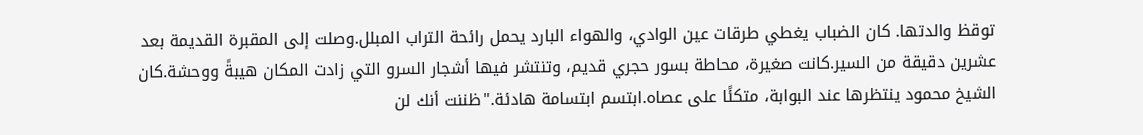توقظ والدتها. كان الضباب يغطي طرقات عين الوادي، والهواء البارد يحمل رائحة التراب المبلل.وصلت إلى المقبرة القديمة بعد عشرين دقيقة من السير.كانت صغيرة، محاطة بسور حجري قديم، وتنتشر فيها أشجار السرو التي زادت المكان هيبةً ووحشة.كان الشيخ محمود ينتظرها عند البوابة، متكئًا على عصاه.ابتسم ابتسامة هادئة."ظننت أنك لن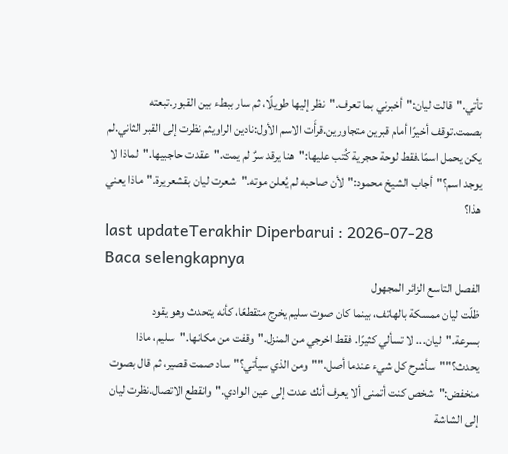تأتي."قالت ليان:"أخبرني بما تعرف."نظر إليها طويلًا، ثم سار ببطء بين القبور.تبعته بصمت.توقف أخيرًا أمام قبرين متجاورين.قرأَت الاسم الأول:نادين الراويثم نظرت إلى القبر الثاني.لم يكن يحمل اسمًا.فقط لوحة حجرية كُتب عليها:"هنا يرقد سرٌ لم يمت."عقدت حاجبيها."لماذا لا يوجد اسم؟"أجاب الشيخ محمود:"لأن صاحبه لم يُعلن موته."شعرت ليان بقشعريرة."ماذا يعني هذا؟
last updateTerakhir Diperbarui : 2026-07-28
Baca selengkapnya
الفصل التاسع الزائر المجهول
ظلّت ليان ممسكة بالهاتف، بينما كان صوت سليم يخرج متقطعًا، كأنه يتحدث وهو يقود بسرعة."ليان... لا تسألي كثيرًا. فقط اخرجي من المنزل."وقفت من مكانها."سليم، ماذا يحدث؟""سأشرح كل شيء عندما أصل.""ومن الذي سيأتي؟"ساد صمت قصير، ثم قال بصوت منخفض:"شخص كنت أتمنى ألا يعرف أنك عدت إلى عين الوادي."وانقطع الاتصال.نظرت ليان إلى الشاشة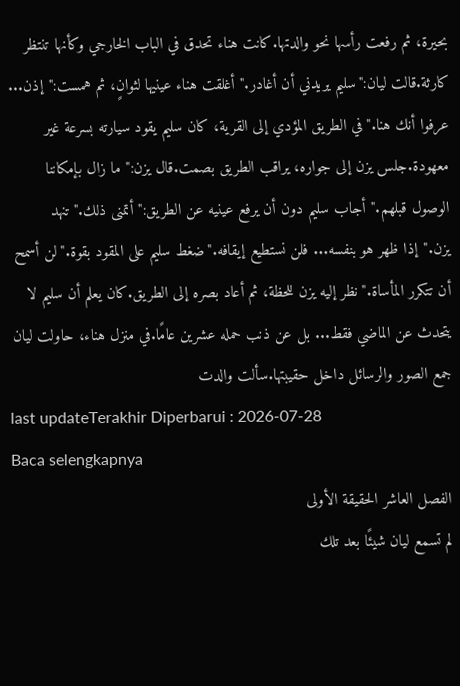بحيرة، ثم رفعت رأسها نحو والدتها.كانت هناء تحدق في الباب الخارجي وكأنها تنتظر كارثة.قالت ليان:"سليم يريدني أن أغادر."أغلقت هناء عينيها لثوانٍ، ثم همست:"إذن... عرفوا أنك هنا."في الطريق المؤدي إلى القرية، كان سليم يقود سيارته بسرعة غير معهودة.جلس يزن إلى جواره، يراقب الطريق بصمت.قال يزن:"ما زال بإمكاننا الوصول قبلهم."أجاب سليم دون أن يرفع عينيه عن الطريق:"أتمنى ذلك."تنهد يزن."إذا ظهر هو بنفسه... فلن نستطيع إيقافه."ضغط سليم على المقود بقوة."لن أسمح أن تتكرر المأساة."نظر إليه يزن للحظة، ثم أعاد بصره إلى الطريق.كان يعلم أن سليم لا يتحدث عن الماضي فقط... بل عن ذنب حمله عشرين عامًا.في منزل هناء، حاولت ليان جمع الصور والرسائل داخل حقيبتها.سألت والدت
last updateTerakhir Diperbarui : 2026-07-28
Baca selengkapnya
الفصل العاشر الحقيقة الأولى
لم تسمع ليان شيئًا بعد تلك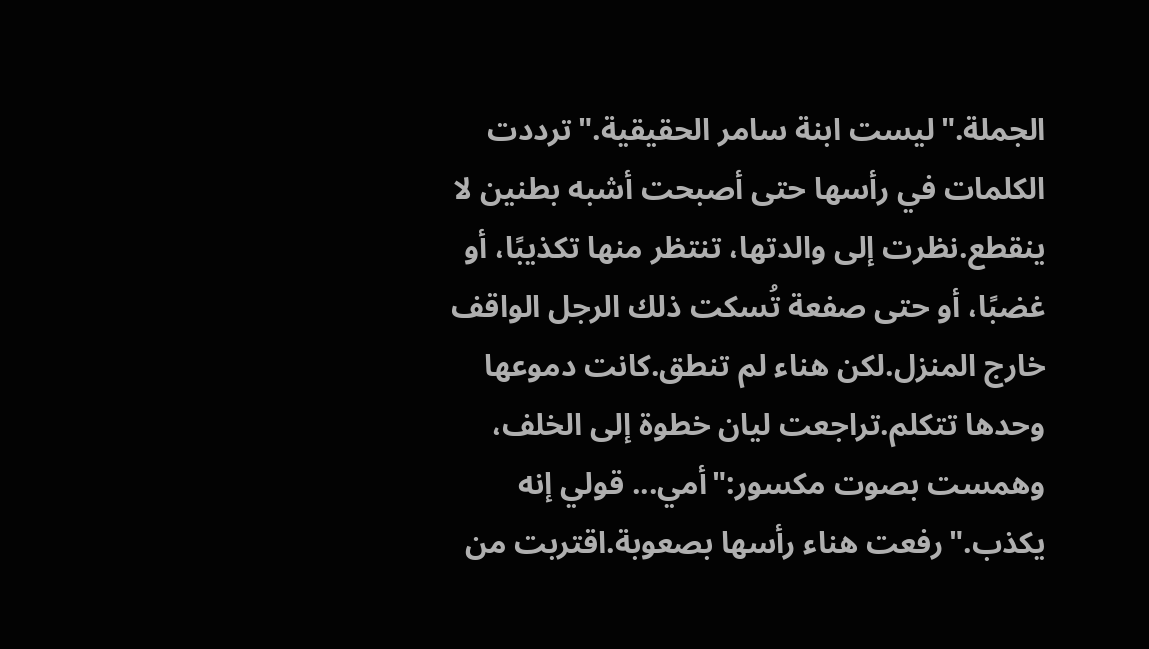الجملة."ليست ابنة سامر الحقيقية."ترددت الكلمات في رأسها حتى أصبحت أشبه بطنين لا ينقطع.نظرت إلى والدتها، تنتظر منها تكذيبًا، أو غضبًا، أو حتى صفعة تُسكت ذلك الرجل الواقف خارج المنزل.لكن هناء لم تنطق.كانت دموعها وحدها تتكلم.تراجعت ليان خطوة إلى الخلف، وهمست بصوت مكسور:"أمي... قولي إنه يكذب."رفعت هناء رأسها بصعوبة.اقتربت من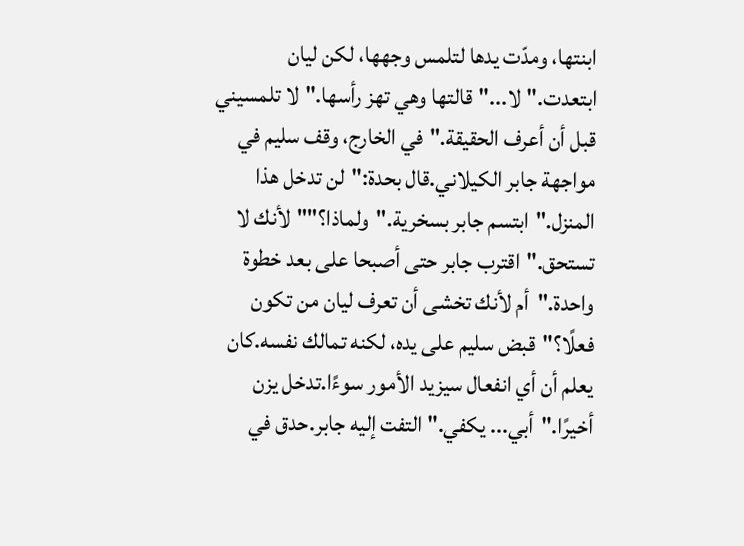ابنتها، ومدّت يدها لتلمس وجهها، لكن ليان ابتعدت."لا..."قالتها وهي تهز رأسها."لا تلمسيني قبل أن أعرف الحقيقة."في الخارج، وقف سليم في مواجهة جابر الكيلاني.قال بحدة:"لن تدخل هذا المنزل."ابتسم جابر بسخرية."ولماذا؟""لأنك لا تستحق."اقترب جابر حتى أصبحا على بعد خطوة واحدة."أم لأنك تخشى أن تعرف ليان من تكون فعلًا؟"قبض سليم على يده، لكنه تمالك نفسه.كان يعلم أن أي انفعال سيزيد الأمور سوءًا.تدخل يزن أخيرًا."أبي... يكفي."التفت إليه جابر.حدق في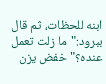ابنه للحظات، ثم قال ببرود:"ما زلت تعمل عنده؟"خفض يزن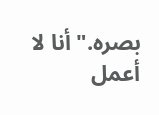بصره."أنا لا أعمل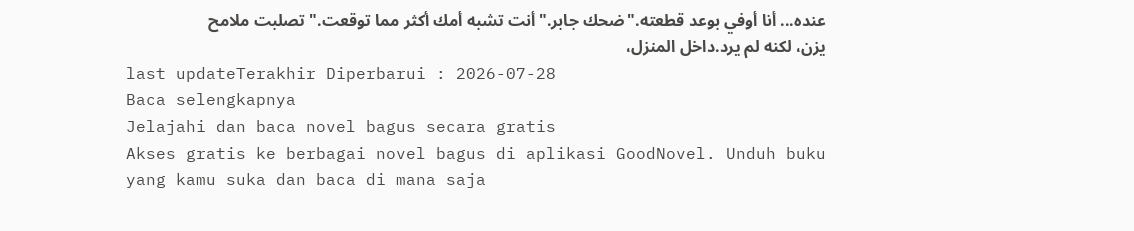عنده... أنا أوفي بوعد قطعته."ضحك جابر."أنت تشبه أمك أكثر مما توقعت."تصلبت ملامح يزن، لكنه لم يرد.داخل المنزل،
last updateTerakhir Diperbarui : 2026-07-28
Baca selengkapnya
Jelajahi dan baca novel bagus secara gratis
Akses gratis ke berbagai novel bagus di aplikasi GoodNovel. Unduh buku yang kamu suka dan baca di mana saja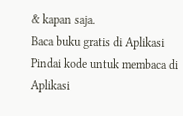& kapan saja.
Baca buku gratis di Aplikasi
Pindai kode untuk membaca di Aplikasi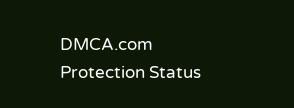DMCA.com Protection Status